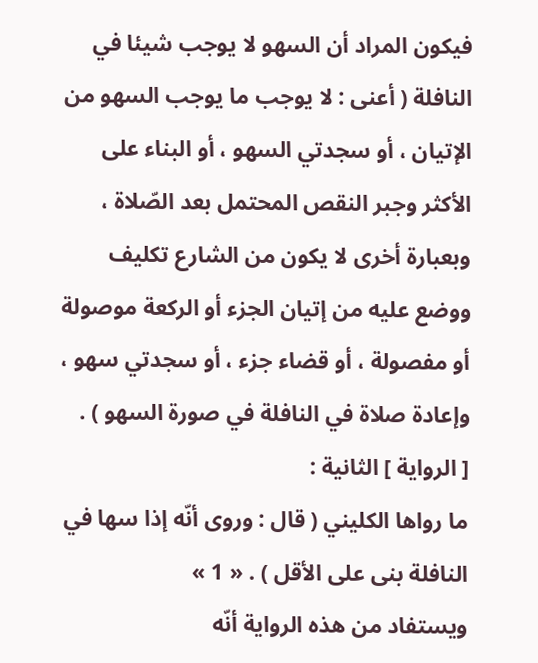فيكون المراد أن السهو لا يوجب شيئا في النافلة ( أعنى : لا يوجب ما يوجب السهو من الإتيان ، أو سجدتي السهو ، أو البناء على الأكثر وجبر النقص المحتمل بعد الصّلاة ، وبعبارة أخرى لا يكون من الشارع تكليف ووضع عليه من إتيان الجزء أو الركعة موصولة أو مفصولة ، أو قضاء جزء ، أو سجدتي سهو ، وإعادة صلاة في النافلة في صورة السهو ) .
[ الرواية ] الثانية :
ما رواها الكليني ( قال : وروى أنّه إذا سها في النافلة بنى على الأقل ) . « 1 »
ويستفاد من هذه الرواية أنّه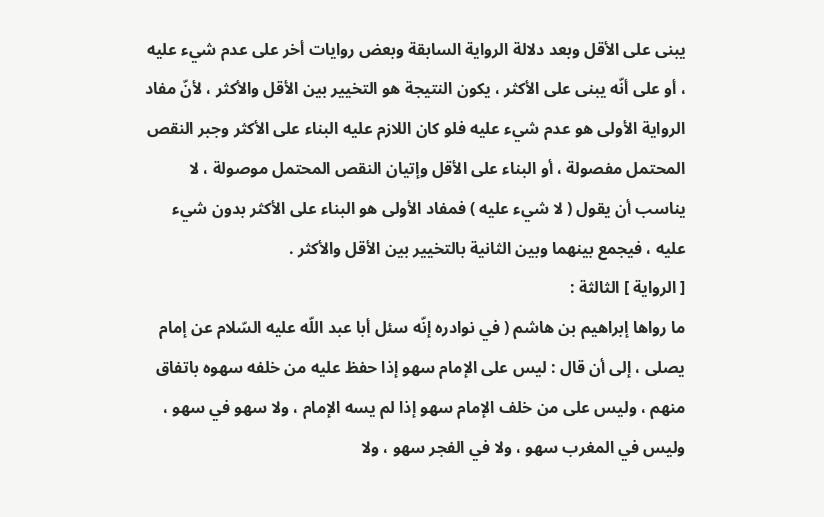يبنى على الأقل وبعد دلالة الرواية السابقة وبعض روايات أخر على عدم شيء عليه ، أو على أنّه يبنى على الأكثر ، يكون النتيجة هو التخيير بين الأقل والأكثر ، لأنّ مفاد الرواية الأولى هو عدم شيء عليه فلو كان اللازم عليه البناء على الأكثر وجبر النقص المحتمل مفصولة ، أو البناء على الأقل وإتيان النقص المحتمل موصولة ، لا يناسب أن يقول ( لا شيء عليه ) فمفاد الأولى هو البناء على الأكثر بدون شيء عليه ، فيجمع بينهما وبين الثانية بالتخيير بين الأقل والأكثر .
[ الرواية ] الثالثة :
ما رواها إبراهيم بن هاشم ( في نوادره إنّه سئل أبا عبد اللّه عليه السّلام عن إمام يصلى ، إلى أن قال : ليس على الإمام سهو إذا حفظ عليه من خلفه سهوه باتفاق منهم ، وليس على من خلف الإمام سهو إذا لم يسه الإمام ، ولا سهو في سهو ، وليس في المغرب سهو ، ولا في الفجر سهو ، ولا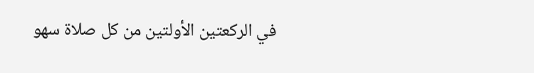في الركعتين الأولتين من كل صلاة سهو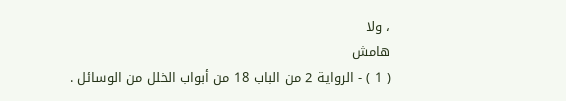، ولا
هامش
( 1 ) - الرواية 2 من الباب 18 من أبواب الخلل من الوسائل .